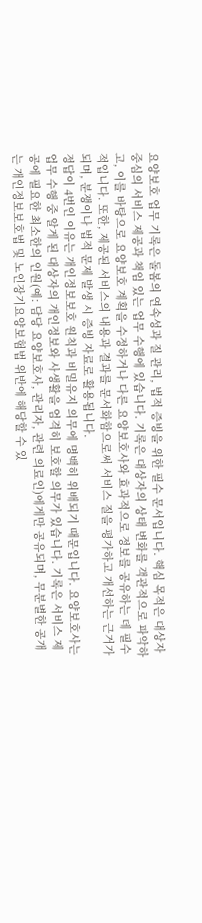요양보호 업무 기록은 돌봄의 연속성과 질 관리, 법적 증빙을 위한 필수 문서입니다. 핵심 목적은 대상자 중심의 서비스 제공과 책임 있는 업무 수행에 있습니다. 기록은 대상자의 상태 변화를 객관적으로 파악하고, 이를 바탕으로 요양보호 계획을 수정하거나 다른 요양보호사와 효과적으로 정보를 공유하는 데 필수적입니다. 또한, 제공된 서비스의 내용과 결과를 문서화함으로써 서비스 질을 평가하고 개선하는 근거가 되며, 분쟁이나 법적 문제 발생 시 증빙 자료로 활용됩니다.
정답이 4번인 이유는 개인정보보호 원칙과 비밀유지 의무에 명백히 위배되기 때문입니다. 요양보호사는 업무 수행 중 알게 된 대상자의 개인정보와 사생활을 엄격히 보호할 의무가 있습니다. 기록은 서비스 제공에 필요한 최소한의 인원(예: 담당 요양보호사, 관리자, 관련 의료인)에게만 공유되며, 무분별한 공개는 개인정보보호법 및 노인장기요양보험법 위반에 해당할 수 있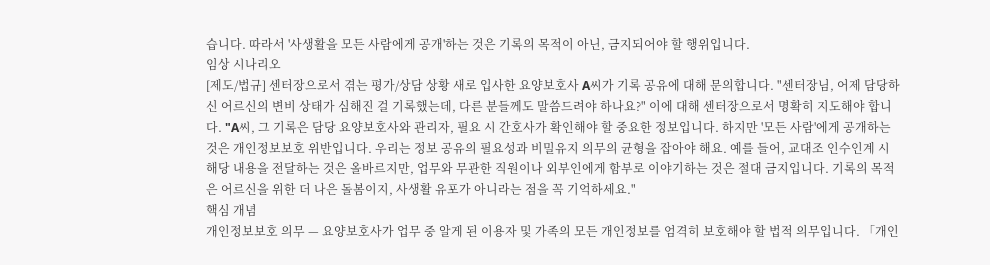습니다. 따라서 '사생활을 모든 사람에게 공개'하는 것은 기록의 목적이 아닌, 금지되어야 할 행위입니다.
임상 시나리오
[제도/법규] 센터장으로서 겪는 평가/상담 상황 새로 입사한 요양보호사 A씨가 기록 공유에 대해 문의합니다. "센터장님, 어제 담당하신 어르신의 변비 상태가 심해진 걸 기록했는데, 다른 분들께도 말씀드려야 하나요?" 이에 대해 센터장으로서 명확히 지도해야 합니다. "A씨, 그 기록은 담당 요양보호사와 관리자, 필요 시 간호사가 확인해야 할 중요한 정보입니다. 하지만 '모든 사람'에게 공개하는 것은 개인정보보호 위반입니다. 우리는 정보 공유의 필요성과 비밀유지 의무의 균형을 잡아야 해요. 예를 들어, 교대조 인수인계 시 해당 내용을 전달하는 것은 올바르지만, 업무와 무관한 직원이나 외부인에게 함부로 이야기하는 것은 절대 금지입니다. 기록의 목적은 어르신을 위한 더 나은 돌봄이지, 사생활 유포가 아니라는 점을 꼭 기억하세요."
핵심 개념
개인정보보호 의무 — 요양보호사가 업무 중 알게 된 이용자 및 가족의 모든 개인정보를 엄격히 보호해야 할 법적 의무입니다. 「개인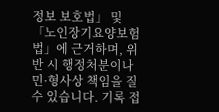정보 보호법」 및 「노인장기요양보험법」에 근거하며, 위반 시 행정처분이나 민·형사상 책임을 질 수 있습니다. 기록 접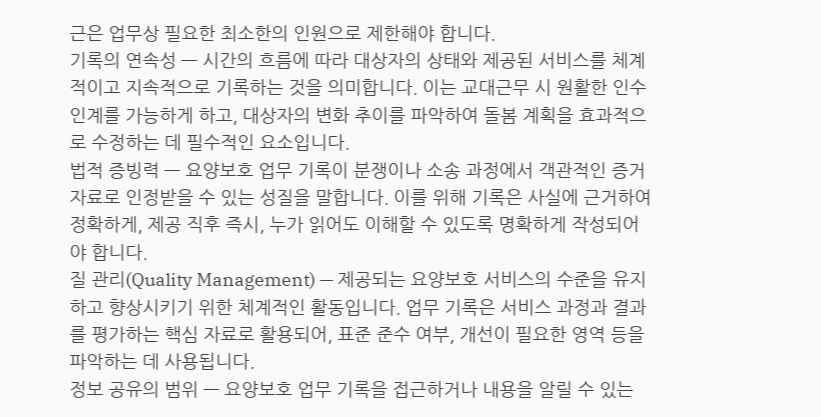근은 업무상 필요한 최소한의 인원으로 제한해야 합니다.
기록의 연속성 — 시간의 흐름에 따라 대상자의 상태와 제공된 서비스를 체계적이고 지속적으로 기록하는 것을 의미합니다. 이는 교대근무 시 원활한 인수인계를 가능하게 하고, 대상자의 변화 추이를 파악하여 돌봄 계획을 효과적으로 수정하는 데 필수적인 요소입니다.
법적 증빙력 — 요양보호 업무 기록이 분쟁이나 소송 과정에서 객관적인 증거 자료로 인정받을 수 있는 성질을 말합니다. 이를 위해 기록은 사실에 근거하여 정확하게, 제공 직후 즉시, 누가 읽어도 이해할 수 있도록 명확하게 작성되어야 합니다.
질 관리(Quality Management) — 제공되는 요양보호 서비스의 수준을 유지하고 향상시키기 위한 체계적인 활동입니다. 업무 기록은 서비스 과정과 결과를 평가하는 핵심 자료로 활용되어, 표준 준수 여부, 개선이 필요한 영역 등을 파악하는 데 사용됩니다.
정보 공유의 범위 — 요양보호 업무 기록을 접근하거나 내용을 알릴 수 있는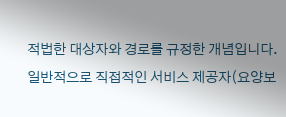적법한 대상자와 경로를 규정한 개념입니다. 일반적으로 직접적인 서비스 제공자(요양보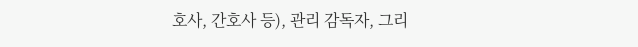호사, 간호사 등), 관리 감독자, 그리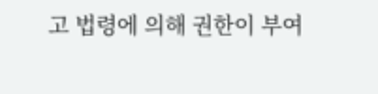고 법령에 의해 권한이 부여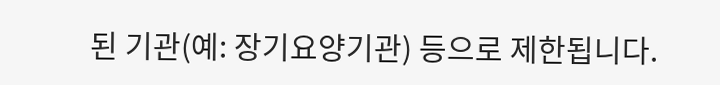된 기관(예: 장기요양기관) 등으로 제한됩니다.